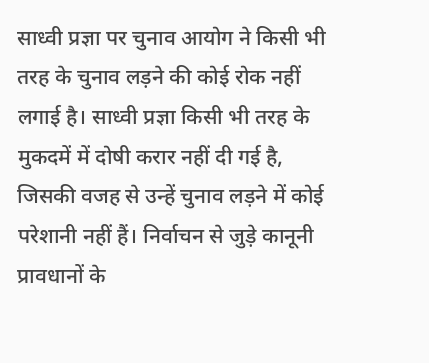साध्वी प्रज्ञा पर चुनाव आयोग ने किसी भी तरह के चुनाव लड़ने की कोई रोक नहीं लगाई है। साध्वी प्रज्ञा किसी भी तरह के मुकदमें में दोषी करार नहीं दी गई है, जिसकी वजह से उन्हें चुनाव लड़ने में कोई परेशानी नहीं हैं। निर्वाचन से जुड़े कानूनी प्रावधानों के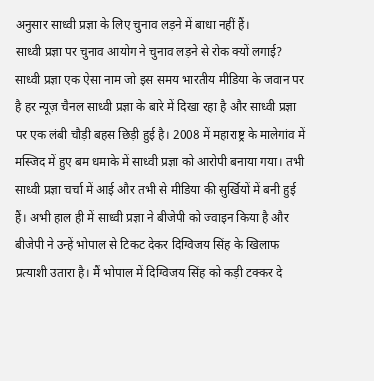अनुसार साध्वी प्रज्ञा के लिए चुनाव लड़ने में बाधा नहीं हैं।
साध्वी प्रज्ञा पर चुनाव आयोग ने चुनाव लड़ने से रोक क्यों लगाई?
साध्वी प्रज्ञा एक ऐसा नाम जो इस समय भारतीय मीडिया के जवान पर है हर न्यूज़ चैनल साध्वी प्रज्ञा के बारे में दिखा रहा है और साध्वी प्रज्ञा पर एक लंबी चौड़ी बहस छिड़ी हुई है। 2008 में महाराष्ट्र के मालेगांव में मस्जिद में हुए बम धमाके में साध्वी प्रज्ञा को आरोपी बनाया गया। तभी साध्वी प्रज्ञा चर्चा में आई और तभी से मीडिया की सुर्खियों में बनी हुई हैं। अभी हाल ही में साध्वी प्रज्ञा ने बीजेपी को ज्वाइन किया है और बीजेपी ने उन्हें भोपाल से टिकट देकर दिग्विजय सिंह के खिलाफ प्रत्याशी उतारा है। मैं भोपाल में दिग्विजय सिंह को कड़ी टक्कर दे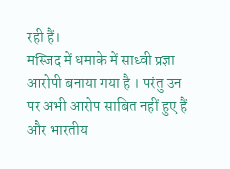रही हैं।
मस्जिद में धमाके में साध्वी प्रज्ञा आरोपी बनाया गया है । परंतु उन पर अभी आरोप साबित नहीं हुए हैं और भारतीय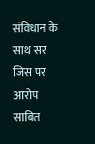संविधान के साथ सर जिस पर आरोप साबित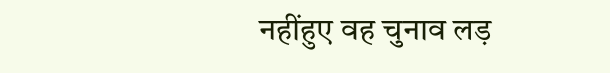नहींहुए वह चुनाव लड़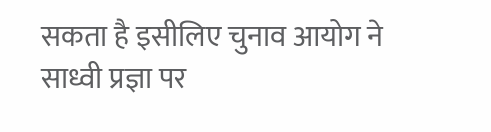सकता है इसीलिए चुनाव आयोग ने साध्वी प्रज्ञा पर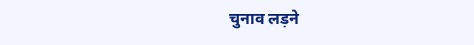चुनाव लड़ने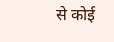से कोई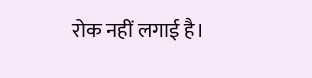रोक नहीं लगाई है।